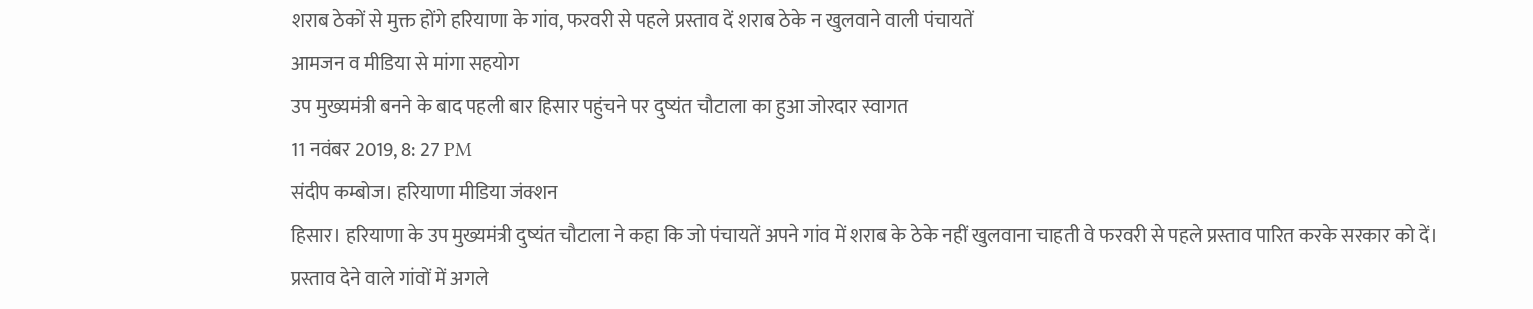शराब ठेकों से मुक्त होंगे हरियाणा के गांव, फरवरी से पहले प्रस्ताव दें शराब ठेके न खुलवाने वाली पंचायतें
आमजन व मीडिया से मांगा सहयोग
उप मुख्यमंत्री बनने के बाद पहली बार हिसार पहुंचने पर दुष्यंत चौटाला का हुआ जोरदार स्वागत
11 नवंबर 2019, 8: 27 PM
संदीप कम्बोज। हरियाणा मीडिया जंक्शन
हिसार। हरियाणा के उप मुख्यमंत्री दुष्यंत चौटाला ने कहा कि जो पंचायतें अपने गांव में शराब के ठेके नहीं खुलवाना चाहती वे फरवरी से पहले प्रस्ताव पारित करके सरकार को दें। प्रस्ताव देने वाले गांवों में अगले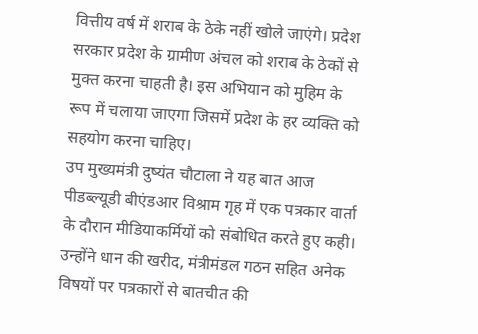वित्तीय वर्ष में शराब के ठेके नहीं खोले जाएंगे। प्रदेश सरकार प्रदेश के ग्रामीण अंचल को शराब के ठेकों से मुक्त करना चाहती है। इस अभियान को मुहिम के रूप में चलाया जाएगा जिसमें प्रदेश के हर व्यक्ति को सहयोग करना चाहिए।
उप मुख्यमंत्री दुष्यंत चौटाला ने यह बात आज पीडब्ल्यूडी बीएंडआर विश्राम गृह में एक पत्रकार वार्ता के दौरान मीडियाकर्मियों को संबोधित करते हुए कही। उन्होंने धान की खरीद, मंत्रीमंडल गठन सहित अनेक विषयों पर पत्रकारों से बातचीत की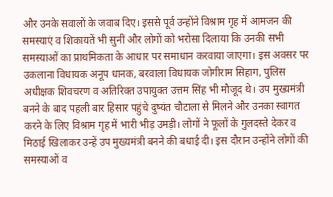और उनके सवालों के जवाब दिए। इससे पूर्व उन्होंने विश्राम गृह में आमजन की समस्याएं व शिकायतें भी सुनीं और लोगों को भरोसा दिलाया कि उनकी सभी समस्याओं का प्राथमिकता के आधार पर समाधान करवाया जाएगा। इस अवसर पर उकलाना विधायक अनूप धानक, बरवाला विधायक जोगीराम सिहाग, पुलिस अधीक्षक शिवचरण व अतिरिक्त उपायुक्त उत्तम सिंह भी मौजूद थे। उप मुख्यमंत्री बनने के बाद पहली बार हिसार पहुंचे दुष्यंत चौटाला से मिलने और उनका स्वागत करने के लिए विश्राम गृह में भारी भीड़ उमड़ी। लोगों ने फूलों के गुलदस्ते देकर व मिठाई खिलाकर उन्हें उप मुख्यमंत्री बनने की बधाई दी। इस दौरान उन्होंने लोगों की समस्याओं व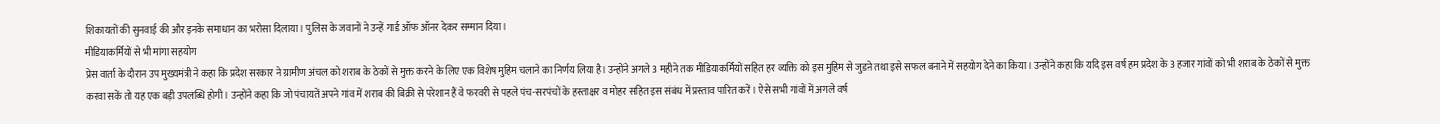शिकायतों की सुनवाई की और इनके समाधान का भरोसा दिलाया। पुलिस के जवानों ने उन्हें गार्ड ऑफ ऑनर देकर सम्मान दिया।
मीडियाकर्मियों से भी मांगा सहयोग
प्रेस वार्ता के दौरान उप मुख्यमंत्री ने कहा कि प्रदेश सरकार ने ग्रामीण अंचल को शराब के ठेकों से मुक्त करने के लिए एक विशेष मुहिम चलाने का निर्णय लिया है। उन्होंने अगले 3 महीने तक मीडियाकर्मियों सहित हर व्यक्ति को इस मुहिम से जुडऩे तथा इसे सफल बनाने में सहयोग देने का किया। उन्होंने कहा कि यदि इस वर्ष हम प्रदेश के 3 हजार गांवों को भी शराब के ठेकों से मुक्त करवा सकें तो यह एक बड़ी उपलब्धि होगी। उन्होंने कहा कि जो पंचायतें अपने गांव में शराब की बिक्री से परेशान हैं वे फरवरी से पहले पंच-सरपंचों के हस्ताक्षर व मोहर सहित इस संबंध में प्रस्ताव पारित करें। ऐसे सभी गांवों में अगले वर्ष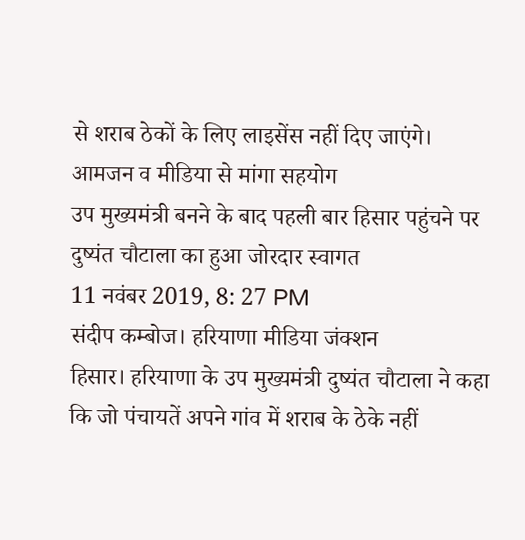से शराब ठेकों के लिए लाइसेंस नहीं दिए जाएंगे।
आमजन व मीडिया से मांगा सहयोग
उप मुख्यमंत्री बनने के बाद पहली बार हिसार पहुंचने पर दुष्यंत चौटाला का हुआ जोरदार स्वागत
11 नवंबर 2019, 8: 27 PM
संदीप कम्बोज। हरियाणा मीडिया जंक्शन
हिसार। हरियाणा के उप मुख्यमंत्री दुष्यंत चौटाला ने कहा कि जो पंचायतें अपने गांव में शराब के ठेके नहीं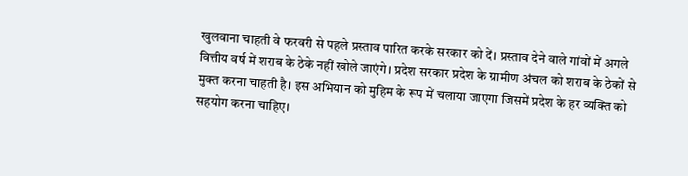खुलवाना चाहती वे फरवरी से पहले प्रस्ताव पारित करके सरकार को दें। प्रस्ताव देने वाले गांवों में अगले वित्तीय वर्ष में शराब के ठेके नहीं खोले जाएंगे। प्रदेश सरकार प्रदेश के ग्रामीण अंचल को शराब के ठेकों से मुक्त करना चाहती है। इस अभियान को मुहिम के रूप में चलाया जाएगा जिसमें प्रदेश के हर व्यक्ति को सहयोग करना चाहिए।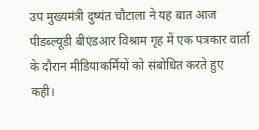उप मुख्यमंत्री दुष्यंत चौटाला ने यह बात आज पीडब्ल्यूडी बीएंडआर विश्राम गृह में एक पत्रकार वार्ता के दौरान मीडियाकर्मियों को संबोधित करते हुए कही।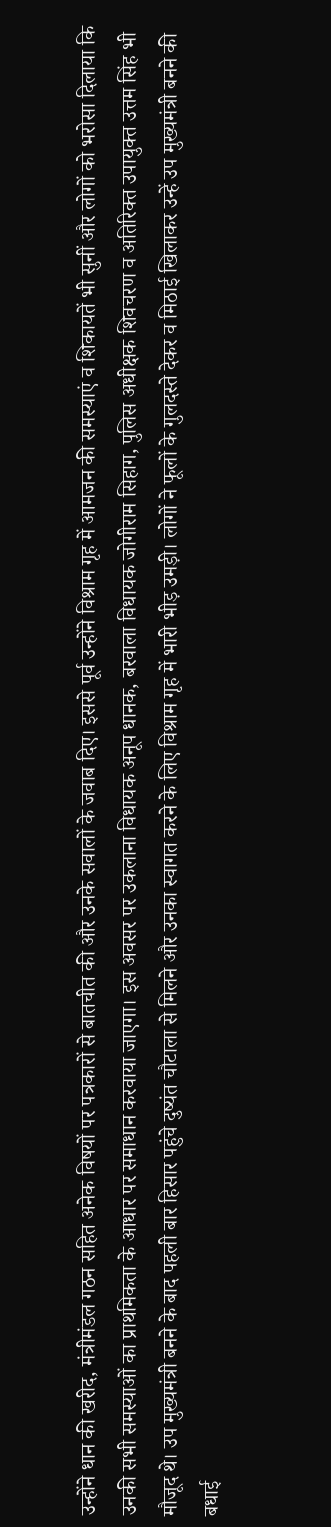उन्होंने धान की खरीद, मंत्रीमंडल गठन सहित अनेक विषयों पर पत्रकारों से बातचीत की और उनके सवालों के जवाब दिए। इससे पूर्व उन्होंने विश्राम गृह में आमजन की समस्याएं व शिकायतें भी सुनीं और लोगों को भरोसा दिलाया कि उनकी सभी समस्याओं का प्राथमिकता के आधार पर समाधान करवाया जाएगा। इस अवसर पर उकलाना विधायक अनूप धानक, बरवाला विधायक जोगीराम सिहाग, पुलिस अधीक्षक शिवचरण व अतिरिक्त उपायुक्त उत्तम सिंह भी मौजूद थे। उप मुख्यमंत्री बनने के बाद पहली बार हिसार पहुंचे दुष्यंत चौटाला से मिलने और उनका स्वागत करने के लिए विश्राम गृह में भारी भीड़ उमड़ी। लोगों ने फूलों के गुलदस्ते देकर व मिठाई खिलाकर उन्हें उप मुख्यमंत्री बनने की बधाई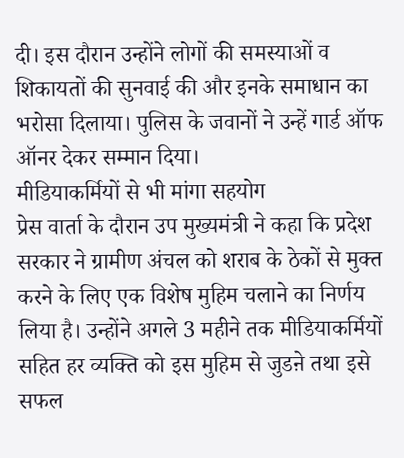दी। इस दौरान उन्होंने लोगों की समस्याओं व शिकायतों की सुनवाई की और इनके समाधान का भरोसा दिलाया। पुलिस के जवानों ने उन्हें गार्ड ऑफ ऑनर देकर सम्मान दिया।
मीडियाकर्मियों से भी मांगा सहयोग
प्रेस वार्ता के दौरान उप मुख्यमंत्री ने कहा कि प्रदेश सरकार ने ग्रामीण अंचल को शराब के ठेकों से मुक्त करने के लिए एक विशेष मुहिम चलाने का निर्णय लिया है। उन्होंने अगले 3 महीने तक मीडियाकर्मियों सहित हर व्यक्ति को इस मुहिम से जुडऩे तथा इसे सफल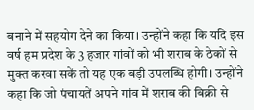बनाने में सहयोग देने का किया। उन्होंने कहा कि यदि इस वर्ष हम प्रदेश के 3 हजार गांवों को भी शराब के ठेकों से मुक्त करवा सकें तो यह एक बड़ी उपलब्धि होगी। उन्होंने कहा कि जो पंचायतें अपने गांव में शराब की बिक्री से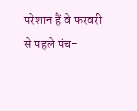परेशान हैं वे फरवरी से पहले पंच-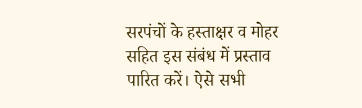सरपंचों के हस्ताक्षर व मोहर सहित इस संबंध में प्रस्ताव पारित करें। ऐसे सभी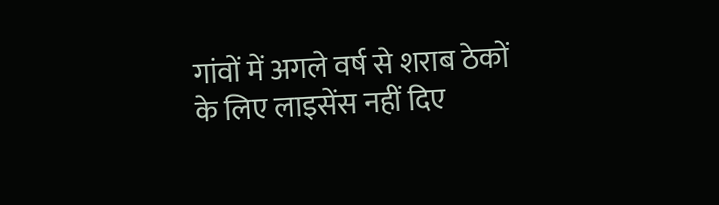गांवों में अगले वर्ष से शराब ठेकों के लिए लाइसेंस नहीं दिए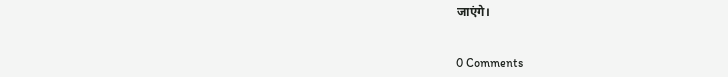जाएंगे।


0 Comments